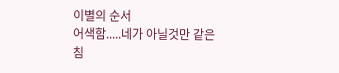이별의 순서
어색함.....네가 아닐것만 같은
침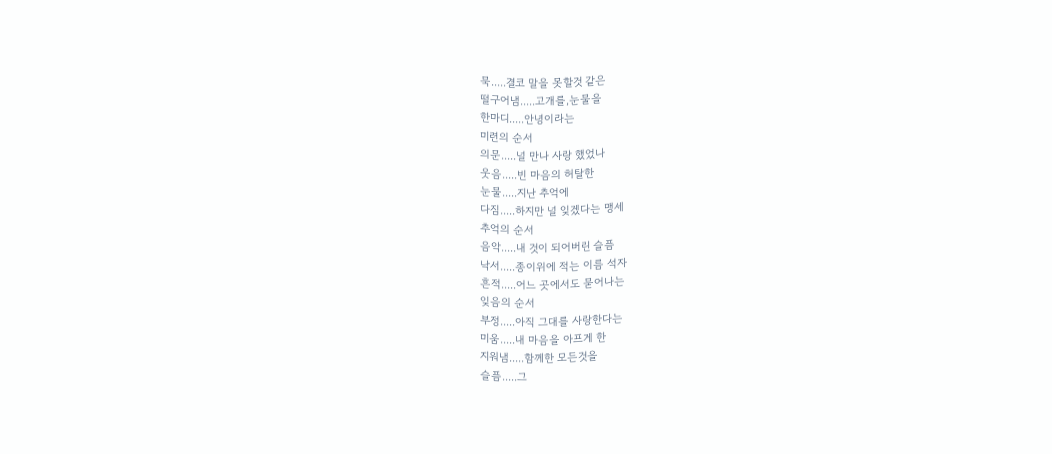묵.....결코 말을 못할것 같은
떨구어냄.....고개를,눈물을
한마디.....안녕이라는
미련의 순서
의문.....널 만나 사랑 했었나
웃음.....빈 마음의 허탈한
눈물.....지난 추억에
다짐.....하지만 널 잊겠다는 맹세
추억의 순서
음악.....내 것이 되어버린 슬픔
낙서.....종이위에 적는 이름 석자
흔적.....어느 곳에서도 묻어나는
잊음의 순서
부정.....아직 그대를 사랑한다는
미움.....내 마음을 아프게 한
지워냄.....함께한 모든것을
슬픔.....그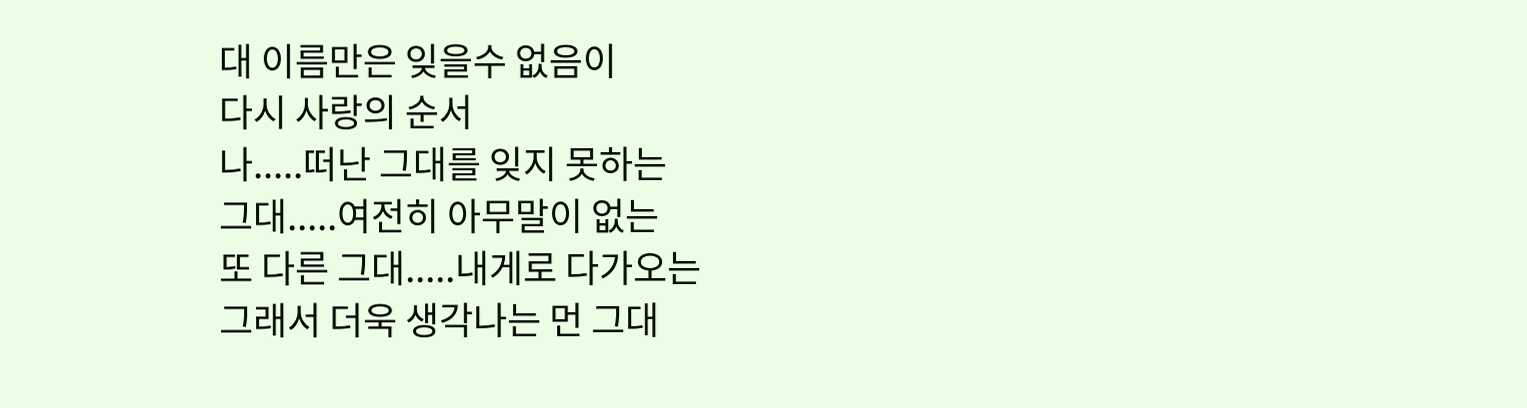대 이름만은 잊을수 없음이
다시 사랑의 순서
나.....떠난 그대를 잊지 못하는
그대.....여전히 아무말이 없는
또 다른 그대.....내게로 다가오는
그래서 더욱 생각나는 먼 그대